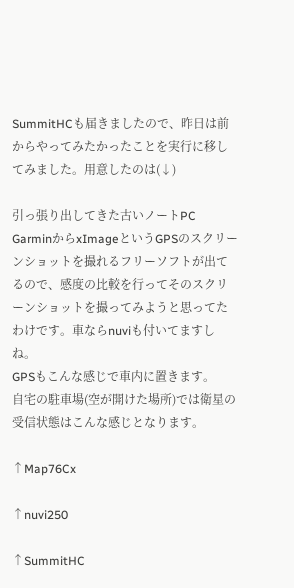SummitHCも届きましたので、昨日は前からやってみたかったことを実行に移してみました。用意したのは(↓)

引っ張り出してきた古いノートPC
GarminからxImageというGPSのスクリーンショットを撮れるフリーソフトが出てるので、感度の比較を行ってそのスクリーンショットを撮ってみようと思ってたわけです。車ならnuviも付いてますしね。
GPSもこんな感じで車内に置きます。
自宅の駐車場(空が開けた場所)では衛星の受信状態はこんな感じとなります。

↑Map76Cx

↑nuvi250

↑SummitHC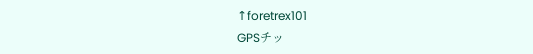↑foretrex101
GPSチッ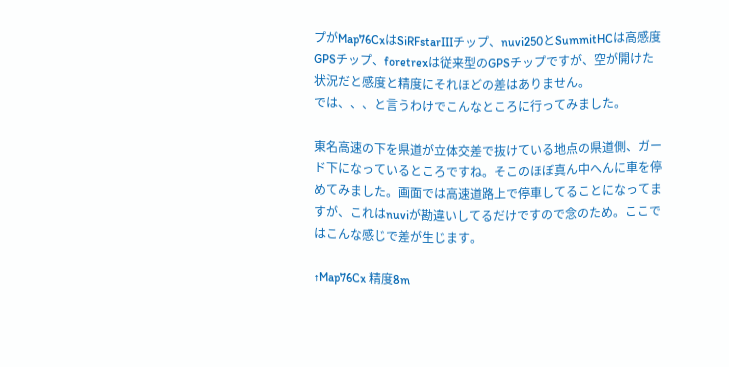プがMap76CxはSiRFstarIIIチップ、nuvi250とSummitHCは高感度GPSチップ、foretrexは従来型のGPSチップですが、空が開けた状況だと感度と精度にそれほどの差はありません。
では、、、と言うわけでこんなところに行ってみました。

東名高速の下を県道が立体交差で抜けている地点の県道側、ガード下になっているところですね。そこのほぼ真ん中へんに車を停めてみました。画面では高速道路上で停車してることになってますが、これはnuviが勘違いしてるだけですので念のため。ここではこんな感じで差が生じます。

↑Map76Cx 精度8m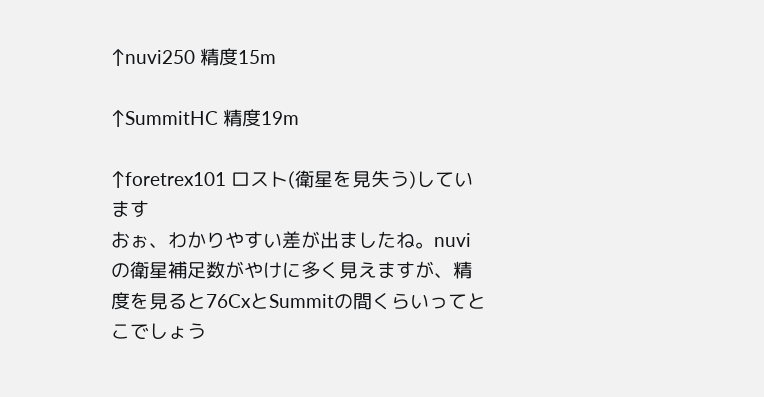↑nuvi250 精度15m

↑SummitHC 精度19m

↑foretrex101 ロスト(衛星を見失う)しています
おぉ、わかりやすい差が出ましたね。nuviの衛星補足数がやけに多く見えますが、精度を見ると76CxとSummitの間くらいってとこでしょう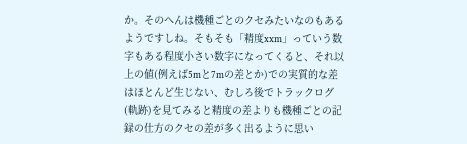か。そのへんは機種ごとのクセみたいなのもあるようですしね。そもそも「精度xxm」っていう数字もある程度小さい数字になってくると、それ以上の値(例えば5mと7mの差とか)での実質的な差はほとんど生じない、むしろ後でトラックログ(軌跡)を見てみると精度の差よりも機種ごとの記録の仕方のクセの差が多く出るように思い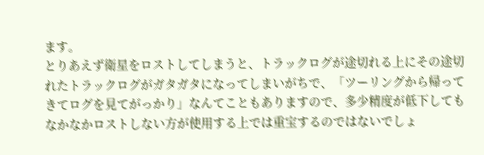ます。
とりあえず衛星をロストしてしまうと、トラックログが途切れる上にその途切れたトラックログがガタガタになってしまいがちで、「ツーリングから帰ってきてログを見てがっかり」なんてこともありますので、多少精度が低下してもなかなかロストしない方が使用する上では重宝するのではないでしょ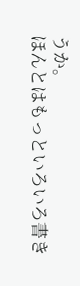うか。
ほんとはもっといろいろ書き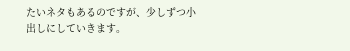たいネタもあるのですが、少しずつ小出しにしていきます。